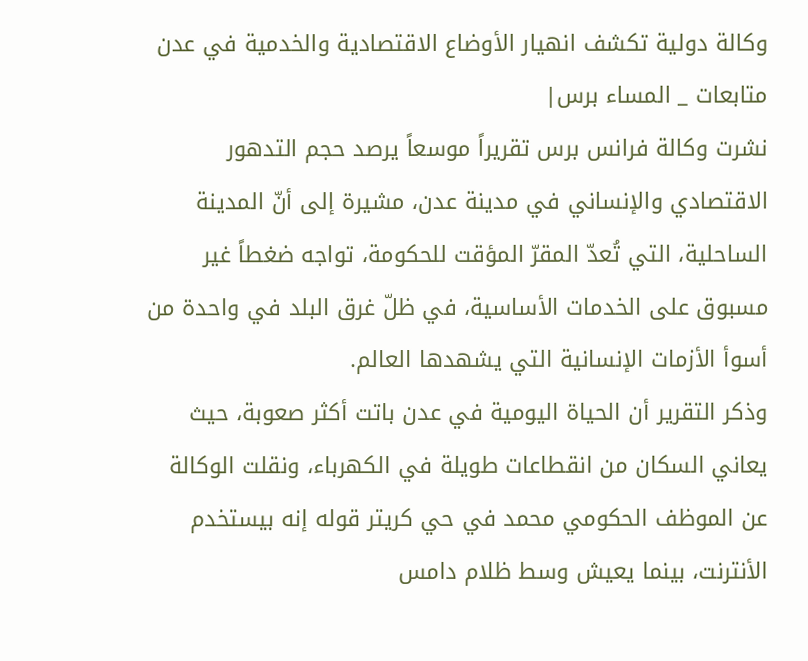وكالة دولية تكشف انهيار الأوضاع الاقتصادية والخدمية في عدن
متابعات _ المساء برس|
نشرت وكالة فرانس برس تقريراً موسعاً يرصد حجم التدهور الاقتصادي والإنساني في مدينة عدن، مشيرة إلى أنّ المدينة الساحلية، التي تُعدّ المقرّ المؤقت للحكومة، تواجه ضغطاً غير مسبوق على الخدمات الأساسية، في ظلّ غرق البلد في واحدة من أسوأ الأزمات الإنسانية التي يشهدها العالم.
وذكر التقرير أن الحياة اليومية في عدن باتت أكثر صعوبة، حيث يعاني السكان من انقطاعات طويلة في الكهرباء، ونقلت الوكالة عن الموظف الحكومي محمد في حي كريتر قوله إنه بيستخدم الأنترنت، بينما يعيش وسط ظلام دامس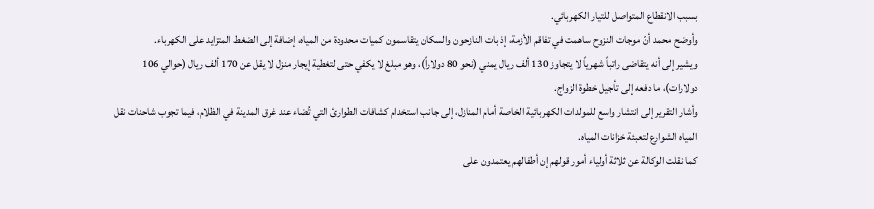بسبب الانقطاع المتواصل للتيار الكهربائي.
وأوضح محمد أنّ موجات النزوح ساهمت في تفاقم الأزمة، إذ بات النازحون والسكان يتقاسمون كميات محدودة من المياه، إضافة إلى الضغط المتزايد على الكهرباء.
ويشير إلى أنه يتقاضى راتباً شهرياً لا يتجاوز 130 ألف ريال يمني (نحو 80 دولاراً)، وهو مبلغ لا يكفي حتى لتغطية إيجار منزل لا يقل عن 170 ألف ريال (حوالي 106 دولارات)، ما دفعه إلى تأجيل خطوة الزواج.
وأشار التقرير إلى انتشار واسع للمولدات الكهربائية الخاصة أمام المنازل، إلى جانب استخدام كشافات الطوارئ التي تُضاء عند غرق المدينة في الظلام، فيما تجوب شاحنات نقل المياه الشوارع لتعبئة خزانات المياه.
كما نقلت الوكالة عن ثلاثة أولياء أمور قولهم إن أطفالهم يعتمدون على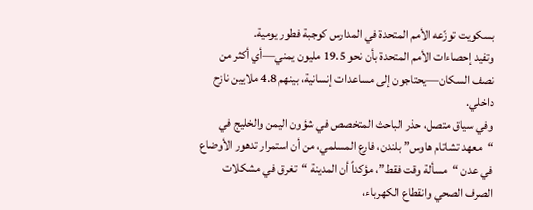بسكويت توزّعه الأمم المتحدة في المدارس كوجبة فطور يومية.
وتفيد إحصاءات الأمم المتحدة بأن نحو 19.5 مليون يمني—أي أكثر من نصف السكان—يحتاجون إلى مساعدات إنسانية، بينهم 4.8 ملايين نازح داخلي.
وفي سياق متصل، حذر الباحث المتخصص في شؤون اليمن والخليج في “معهد تشاتام هاوس” بلندن، فارع المسلمي، من أن استمرار تدهور الأوضاع في عدن “مسألة وقت فقط”، مؤكداً أن المدينة “تغرق في مشكلات الصرف الصحي وانقطاع الكهرباء،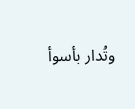وتُدار بأسوأ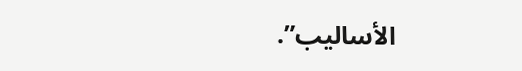الأساليب”.